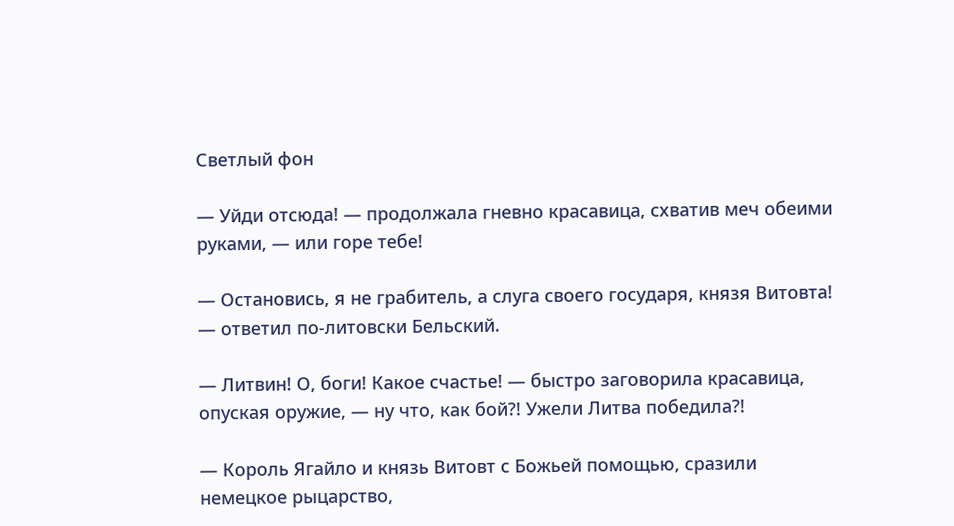Светлый фон

— Уйди отсюда! — продолжала гневно красавица, схватив меч обеими руками, — или горе тебе!

— Остановись, я не грабитель, а слуга своего государя, князя Витовта! — ответил по-литовски Бельский.

— Литвин! О, боги! Какое счастье! — быстро заговорила красавица, опуская оружие, — ну что, как бой?! Ужели Литва победила?!

— Король Ягайло и князь Витовт с Божьей помощью, сразили немецкое рыцарство,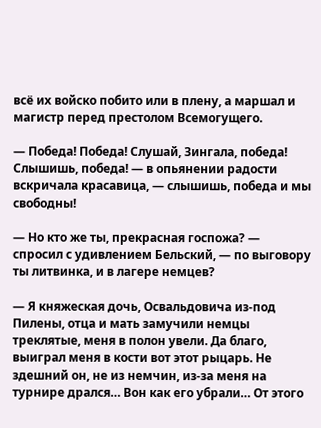всё их войско побито или в плену, а маршал и магистр перед престолом Всемогущего.

— Победа! Победа! Слушай, Зингала, победа! Слышишь, победа! — в опьянении радости вскричала красавица, — слышишь, победа и мы свободны!

— Но кто же ты, прекрасная госпожа? — спросил с удивлением Бельский, — по выговору ты литвинка, и в лагере немцев?

— Я княжеская дочь, Освальдовича из-под Пилены, отца и мать замучили немцы треклятые, меня в полон увели. Да благо, выиграл меня в кости вот этот рыцарь. Не здешний он, не из немчин, из-за меня на турнире дрался… Вон как его убрали… От этого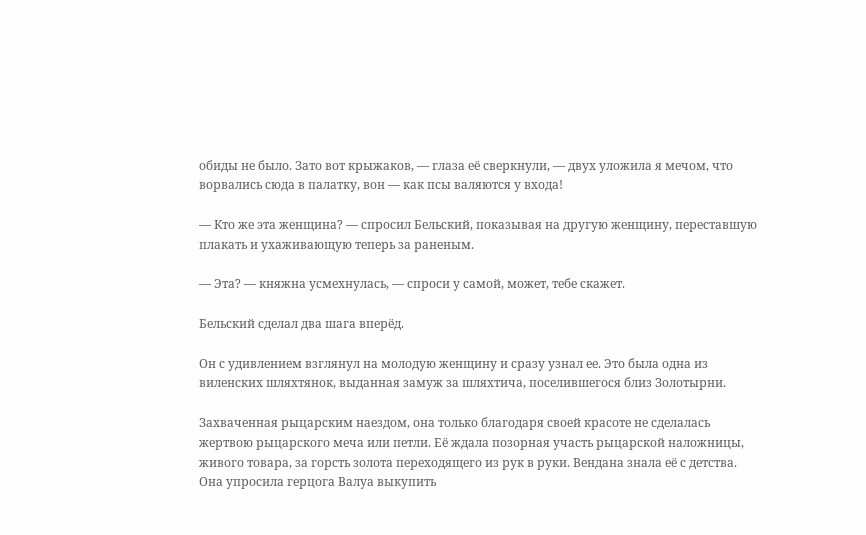обиды не было. Зато вот крыжаков, — глаза её сверкнули, — двух уложила я мечом, что ворвались сюда в палатку, вон — как псы валяются у входа!

— Кто же эта женщина? — спросил Бельский, показывая на другую женщину, переставшую плакать и ухаживающую теперь за раненым.

— Эта? — княжна усмехнулась, — спроси у самой, может, тебе скажет.

Бельский сделал два шага вперёд.

Он с удивлением взглянул на молодую женщину и сразу узнал ее. Это была одна из виленских шляхтянок, выданная замуж за шляхтича, поселившегося близ Золотырни.

Захваченная рыцарским наездом, она только благодаря своей красоте не сделалась жертвою рыцарского меча или петли. Её ждала позорная участь рыцарской наложницы, живого товара, за горсть золота переходящего из рук в руки. Вендана знала её с детства. Она упросила герцога Валуа выкупить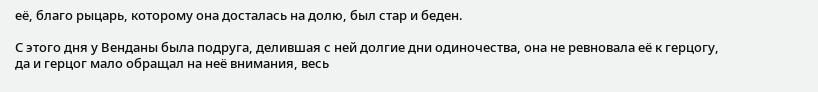её, благо рыцарь, которому она досталась на долю, был стар и беден.

С этого дня у Венданы была подруга, делившая с ней долгие дни одиночества, она не ревновала её к герцогу, да и герцог мало обращал на неё внимания, весь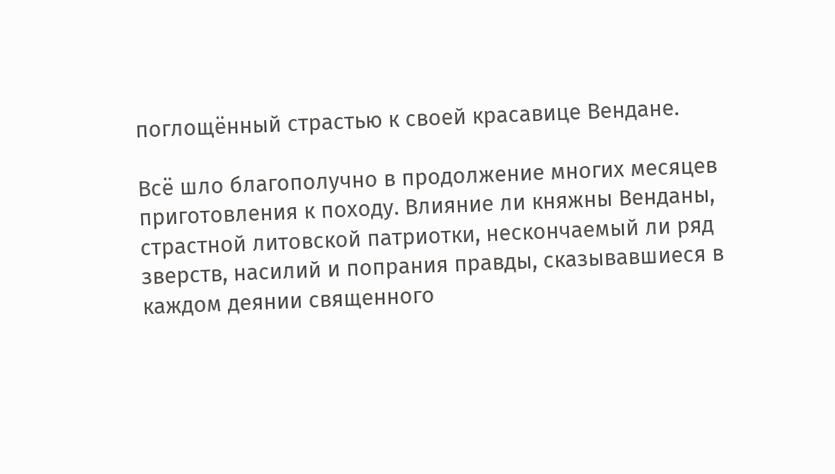поглощённый страстью к своей красавице Вендане.

Всё шло благополучно в продолжение многих месяцев приготовления к походу. Влияние ли княжны Венданы, страстной литовской патриотки, нескончаемый ли ряд зверств, насилий и попрания правды, сказывавшиеся в каждом деянии священного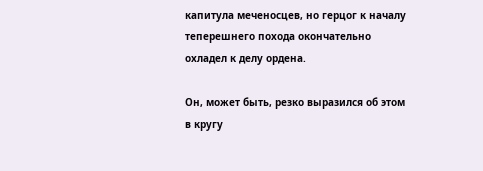капитула меченосцев, но герцог к началу теперешнего похода окончательно охладел к делу ордена.

Он, может быть, резко выразился об этом в кругу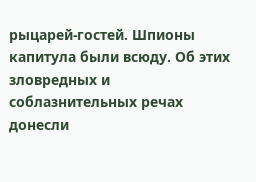рыцарей-гостей. Шпионы капитула были всюду. Об этих зловредных и соблазнительных речах донесли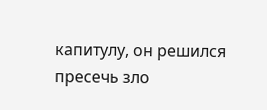капитулу, он решился пресечь зло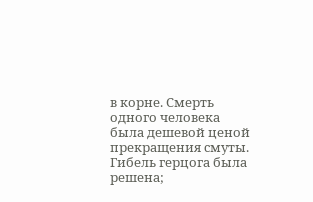в корне. Смерть одного человека была дешевой ценой прекращения смуты. Гибель герцога была решена;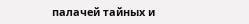палачей тайных и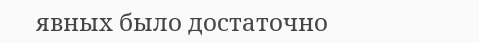явных было достаточно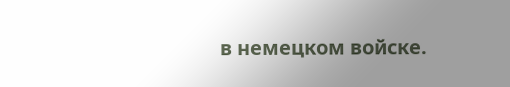в немецком войске.